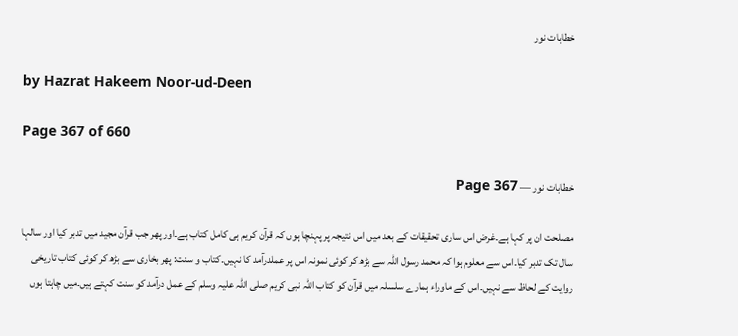خطابات نور

by Hazrat Hakeem Noor-ud-Deen

Page 367 of 660

خطابات نور — Page 367

مصلحت ان پر کہا ہے۔غرض اس ساری تحقیقات کے بعد میں اس نتیجہ پر پہنچا ہوں کہ قرآن کریم ہی کامل کتاب ہے۔اور پھر جب قرآن مجید میں تدبر کیا اور سالہا سال تک تدبر کیا۔اس سے معلوم ہوا کہ محمد رسول اللہ سے بڑھ کر کوئی نمونہ اس پر عملدرآمد کا نہیں۔کتاب و سنت: پھر بخاری سے بڑھ کر کوئی کتاب تاریخی روایت کے لحاظ سے نہیں۔اس کے ماوراء ہمارے سلسلہ میں قرآن کو کتاب اللہ نبی کریم صلی اللہ علیہ وسلم کے عمل درآمد کو سنت کہتے ہیں۔میں چاہتا ہوں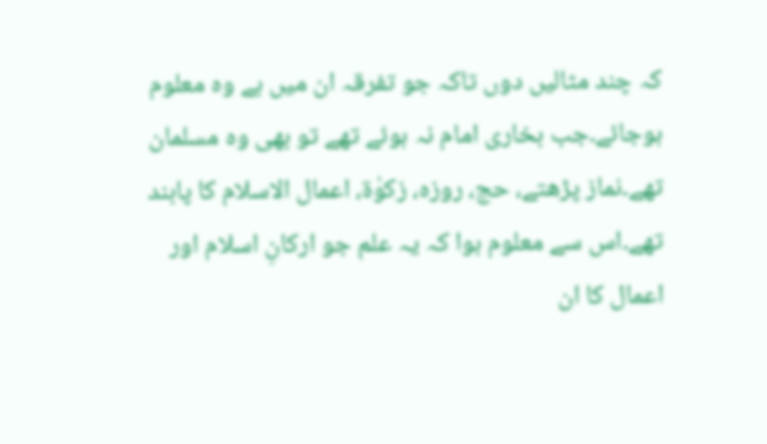کہ چند مثالیں دوں تاکہ جو تفرقہ ان میں ہے وہ معلوم ہوجائے۔جب بخاری امام نہ ہوئے تھے تو بھی وہ مسلمان تھے۔نماز پڑھتے، حج، روزہ، زکوٰۃ، اعمال الاسلام کا پابند تھے۔اس سے معلوم ہوا کہ یہ علم جو ارکانِ اسلام اور اعمال کا ان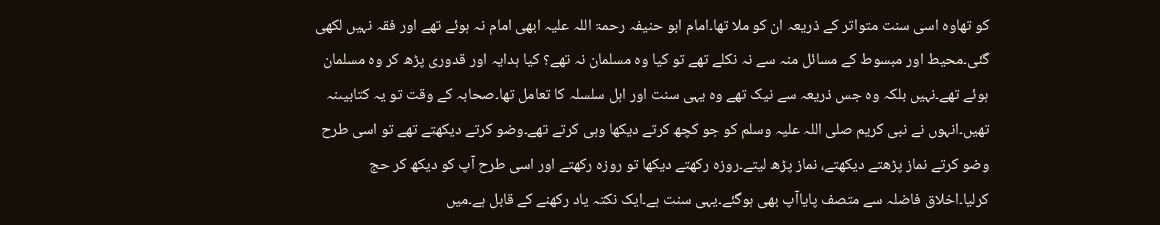کو تھاوہ اسی سنت متواتر کے ذریعہ ان کو ملا تھا۔امام ابو حنیفہ رحمۃ اللہ علیہ ابھی امام نہ ہوئے تھے اور فقہ نہیں لکھی گئی۔محیط اور مبسوط کے مسائل منہ سے نہ نکلے تھے تو کیا وہ مسلمان نہ تھے؟ کیا ہدایہ اور قدوری پڑھ کر وہ مسلمان ہوئے تھے۔نہیں بلکہ وہ جس ذریعہ سے نیک تھے وہ یہی سنت اور اہل سلسلہ کا تعامل تھا۔صحابہ کے وقت تو یہ کتابیںنہ تھیں۔انہوں نے نبی کریم صلی اللہ علیہ وسلم کو جو کچھ کرتے دیکھا وہی کرتے تھے۔وضو کرتے دیکھتے تھے تو اسی طرح وضو کرتے نماز پڑھتے دیکھتے، نماز پڑھ لیتے۔روزہ رکھتے دیکھا تو روزہ رکھتے اور اسی طرح آپ کو دیکھ کر حج کرلیا۔اخلاق فاضلہ سے متصف پایاآپ بھی ہوگئے۔یہی سنت ہے۔ایک نکتہ یاد رکھنے کے قابل ہے۔میں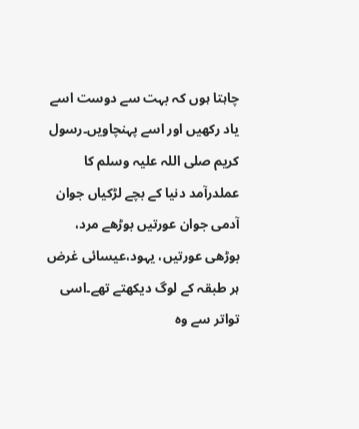چاہتا ہوں کہ بہت سے دوست اسے یاد رکھیں اور اسے پہنچاویں۔رسول کریم صلی اللہ علیہ وسلم کا عملدرآمد دنیا کے بچے لڑکیاں جوان آدمی جوان عورتیں بوڑھے مرد، بوڑھی عورتیں، یہود،عیسائی غرض ہر طبقہ کے لوگ دیکھتے تھے۔اسی تواتر سے وہ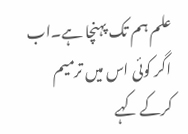علم ہم تک پہنچا ہے۔اب اگر کوئی اس میں ترمیم کرکے کہے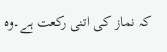کہ نماز کی اتنی رکعت ہے۔وہ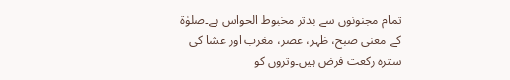تمام مجنونوں سے بدتر مخبوط الحواس ہے۔صلوٰۃ کے معنی صبح، ظہر، عصر، مغرب اور عشا کی سترہ رکعت فرض ہیں۔وتروں کو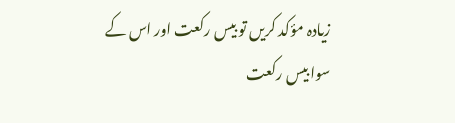زیادہ مؤکد کریں تو بیس رکعت اور اس کے سوا بیس رکعت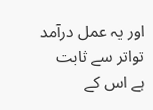اور یہ عمل درآمد تواتر سے ثابت ہے اس کے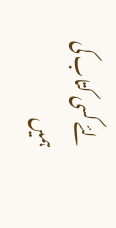لئے کسی کتاب کی ہمیں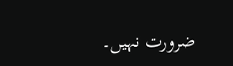ضرورت نہیں۔